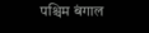पश्चिम बंगाल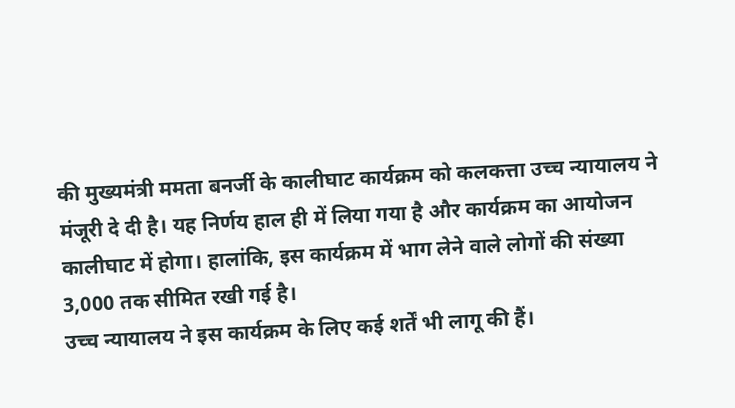की मुख्यमंत्री ममता बनर्जी के कालीघाट कार्यक्रम को कलकत्ता उच्च न्यायालय ने मंजूरी दे दी है। यह निर्णय हाल ही में लिया गया है और कार्यक्रम का आयोजन कालीघाट में होगा। हालांकि, इस कार्यक्रम में भाग लेने वाले लोगों की संख्या 3,000 तक सीमित रखी गई है।
उच्च न्यायालय ने इस कार्यक्रम के लिए कई शर्तें भी लागू की हैं।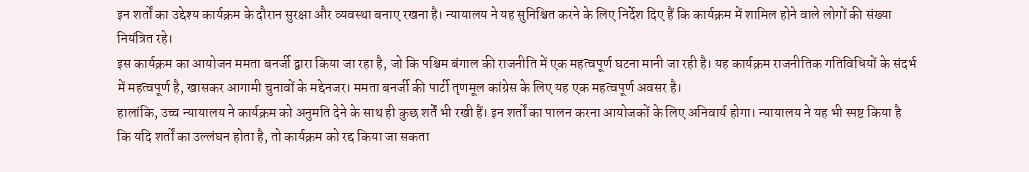इन शर्तों का उद्देश्य कार्यक्रम के दौरान सुरक्षा और व्यवस्था बनाए रखना है। न्यायालय ने यह सुनिश्चित करने के लिए निर्देश दिए हैं कि कार्यक्रम में शामिल होने वाले लोगों की संख्या नियंत्रित रहे।
इस कार्यक्रम का आयोजन ममता बनर्जी द्वारा किया जा रहा है, जो कि पश्चिम बंगाल की राजनीति में एक महत्वपूर्ण घटना मानी जा रही है। यह कार्यक्रम राजनीतिक गतिविधियों के संदर्भ में महत्वपूर्ण है, खासकर आगामी चुनावों के मद्देनजर। ममता बनर्जी की पार्टी तृणमूल कांग्रेस के लिए यह एक महत्वपूर्ण अवसर है।
हालांकि, उच्च न्यायालय ने कार्यक्रम को अनुमति देने के साथ ही कुछ शर्तें भी रखी हैं। इन शर्तों का पालन करना आयोजकों के लिए अनिवार्य होगा। न्यायालय ने यह भी स्पष्ट किया है कि यदि शर्तों का उल्लंघन होता है, तो कार्यक्रम को रद्द किया जा सकता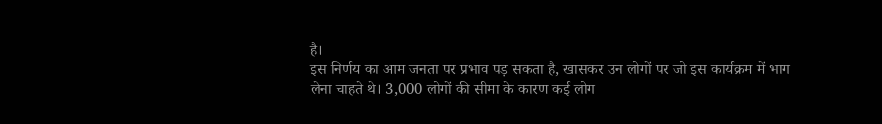है।
इस निर्णय का आम जनता पर प्रभाव पड़ सकता है, खासकर उन लोगों पर जो इस कार्यक्रम में भाग लेना चाहते थे। 3,000 लोगों की सीमा के कारण कई लोग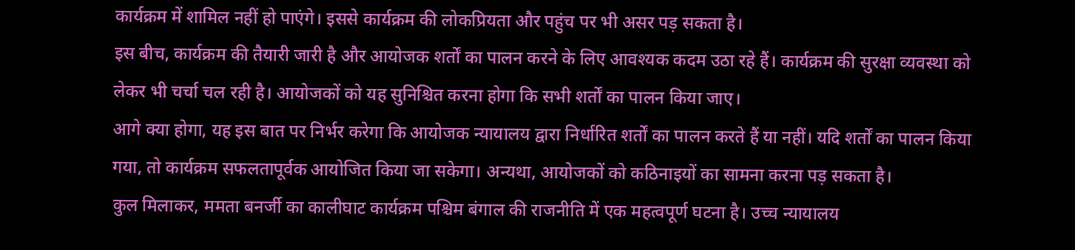कार्यक्रम में शामिल नहीं हो पाएंगे। इससे कार्यक्रम की लोकप्रियता और पहुंच पर भी असर पड़ सकता है।
इस बीच, कार्यक्रम की तैयारी जारी है और आयोजक शर्तों का पालन करने के लिए आवश्यक कदम उठा रहे हैं। कार्यक्रम की सुरक्षा व्यवस्था को लेकर भी चर्चा चल रही है। आयोजकों को यह सुनिश्चित करना होगा कि सभी शर्तों का पालन किया जाए।
आगे क्या होगा, यह इस बात पर निर्भर करेगा कि आयोजक न्यायालय द्वारा निर्धारित शर्तों का पालन करते हैं या नहीं। यदि शर्तों का पालन किया गया, तो कार्यक्रम सफलतापूर्वक आयोजित किया जा सकेगा। अन्यथा, आयोजकों को कठिनाइयों का सामना करना पड़ सकता है।
कुल मिलाकर, ममता बनर्जी का कालीघाट कार्यक्रम पश्चिम बंगाल की राजनीति में एक महत्वपूर्ण घटना है। उच्च न्यायालय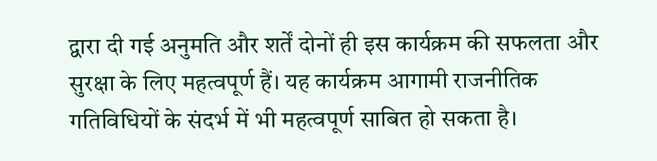द्वारा दी गई अनुमति और शर्तें दोनों ही इस कार्यक्रम की सफलता और सुरक्षा के लिए महत्वपूर्ण हैं। यह कार्यक्रम आगामी राजनीतिक गतिविधियों के संदर्भ में भी महत्वपूर्ण साबित हो सकता है।